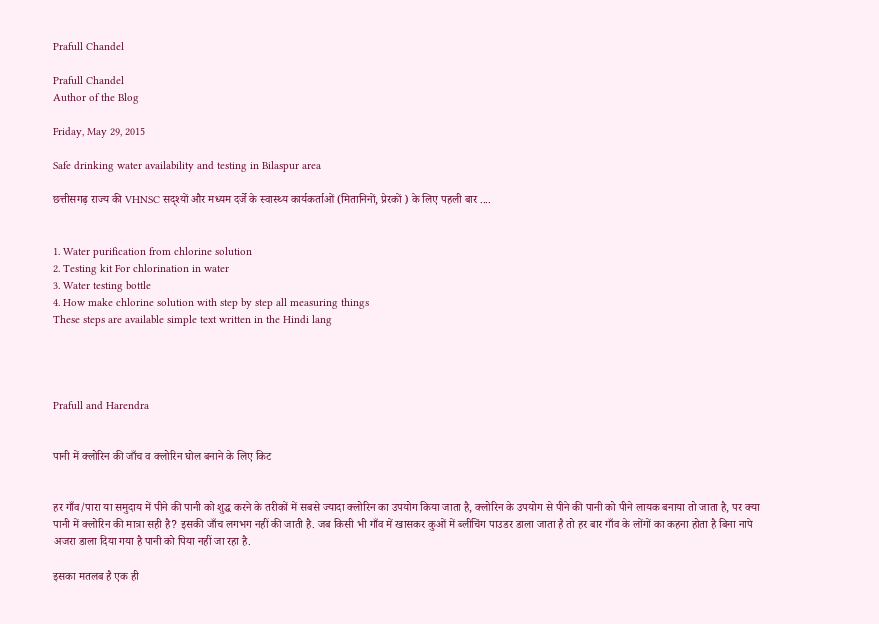Prafull Chandel

Prafull Chandel
Author of the Blog

Friday, May 29, 2015

Safe drinking water availability and testing in Bilaspur area

छत्तीसगढ़ राज्य की VHNSC सद्श्यों और मध्यम दर्जे के स्वास्थ्य कार्यकर्ताओं (मितानिनों, प्रेरकों ) के लिए पहली बार ....


1. Water purification from chlorine solution
2. Testing kit For chlorination in water
3. Water testing bottle
4. How make chlorine solution with step by step all measuring things
These steps are available simple text written in the Hindi lang




Prafull and Harendra


पानी में क्लोरिन की जाँच व क्लोरिन घोल बनाने के लिए किट


हर गाँव/पारा या समुदाय में पीने की पानी को शुद्ध करने के तरीकों में सबसे ज्यादा क्लोरिन का उपयोग किया जाता है, क्लोरिन के उपयोग से पीने की पानी को पीने लायक बनाया तो जाता है, पर क्या पानी में क्लोरिन की मात्रा सही है? इसकी जाँच लगभग नहीं की जाती है. जब किसी भी गाँव में खासकर कुओं में ब्लीचिंग पाउडर डाला जाता है तो हर बार गाँव के लोंगों का कहना होता है बिना नापे अजरा डाला दिया गया है पानी को पिया नहीं जा रहा है.

इसका मतलब है एक ही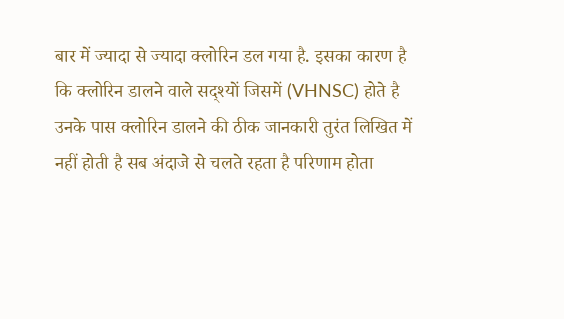बार में ज्यादा से ज्यादा क्लोरिन डल गया है. इसका कारण है कि क्लोरिन डालने वाले सद्श्यों जिसमें (VHNSC) होते है उनके पास क्लोरिन डालने की ठीक जानकारी तुरंत लिखित में नहीं होती है सब अंदाजे से चलते रहता है परिणाम होता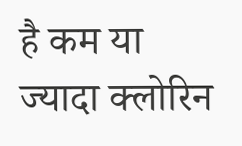है कम या ज्यादा क्लोरिन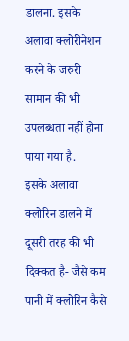डालना. इसके अलावा क्लोरीनेशन करने के जरुरी सामान की भी उपलब्धता नहीं होना पाया गया है.
इसके अलावा क्लोरिन डालने में दूसरी तरह की भी दिक्कत है- जैसे कम पानी में क्लोरिन कैसे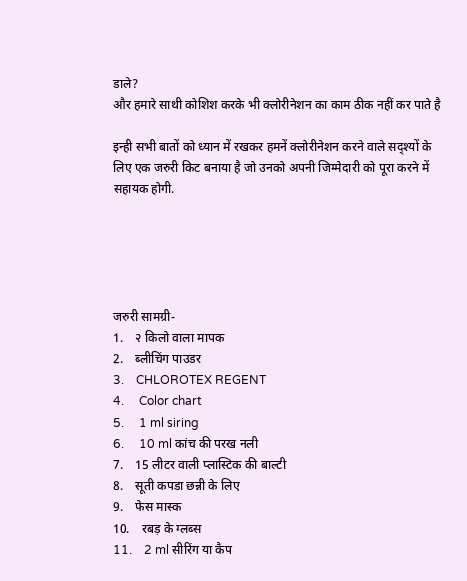डाले?
और हमारे साथी कोशिश करके भी क्लोरीनेशन का काम ठीक नहीं कर पाते है

इन्ही सभी बातों को ध्यान में रखकर हमनें क्लोरीनेशन करने वाले सद्श्यों के लिए एक जरुरी किट बनाया है जो उनको अपनी जिम्मेदारी को पूरा करने में सहायक होगी.





जरुरी सामग्री-
1.    २ किलो वाला मापक
2.    ब्लीचिंग पाउडर
3.    CHLOROTEX REGENT
4.     Color chart
5.     1 ml siring
6.     10 ml कांच की परख नली
7.    15 लीटर वाली प्लास्टिक की बाल्टी
8.    सूती कपडा छन्नी के लिए
9.    फेस मास्क
10.    रबड़ के ग्लब्स
11.    2 ml सीरिंग या कैप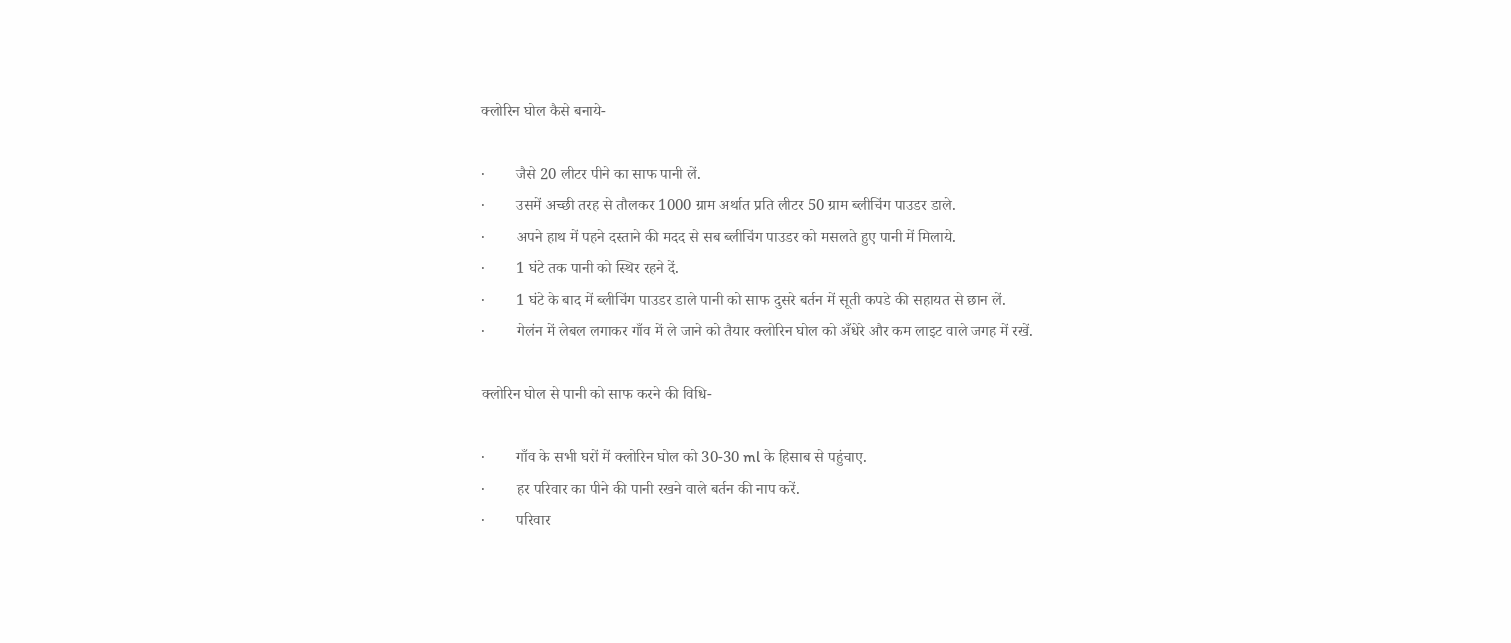क्लोरिन घोल कैसे बनाये-

·        जैसे 20 लीटर पीने का साफ पानी लें.
·        उसमें अच्छी तरह से तौलकर 1000 ग्राम अर्थात प्रति लीटर 50 ग्राम ब्लीचिंग पाउडर डाले.
·        अपने हाथ में पहने दस्ताने की मदद से सब ब्लीचिंग पाउडर को मसलते हुए पानी में मिलाये.
·        1 घंटे तक पानी को स्थिर रहने दें.
·        1 घंटे के बाद में ब्लीचिंग पाउडर डाले पानी को साफ दुसरे बर्तन में सूती कपडे की सहायत से छान लें.
·        गेलंन में लेबल लगाकर गाँव में ले जाने को तैयार क्लोरिन घोल को अँधेरे और कम लाइट वाले जगह में रखें.

क्लोरिन घोल से पानी को साफ करने की विधि-

·        गाँव के सभी घरों में क्लोरिन घोल को 30-30 ml के हिसाब से पहुंचाए.
·        हर परिवार का पीने की पानी रखने वाले बर्तन की नाप करें.
·        परिवार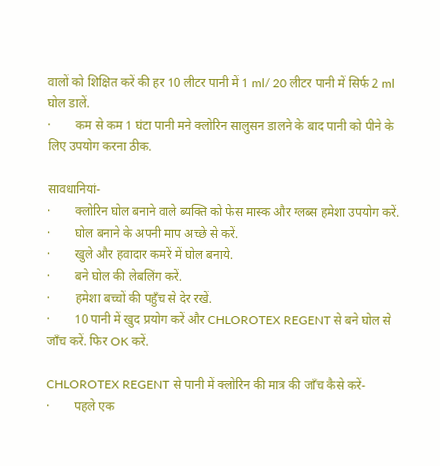वालों को शिक्षित करें की हर 10 लीटर पानी में 1 ml/ 20 लीटर पानी में सिर्फ 2 ml घोल डालें.
·        कम से कम 1 घंटा पानी मने क्लोरिन सालुसन डालने के बाद पानी को पीने के लिए उपयोग करना ठीक.

सावधानियां-
·        क्लोरिन घोल बनाने वाले ब्यक्ति को फेस मास्क और ग्लब्स हमेशा उपयोग करें.
·        घोल बनाने के अपनी माप अच्छे से करें.
·        खुले और हवादार कमरें में घोल बनाये.
·        बने घोल की लेबलिंग करें.
·        हमेशा बच्चों की पहुँच से देर रखें.
·        10 पानी में खुद प्रयोग करें और CHLOROTEX REGENT से बने घोल से जाँच करें. फिर OK करें.

CHLOROTEX REGENT से पानी में क्लोरिन की मात्र की जाँच कैसे करें-
·        पहले एक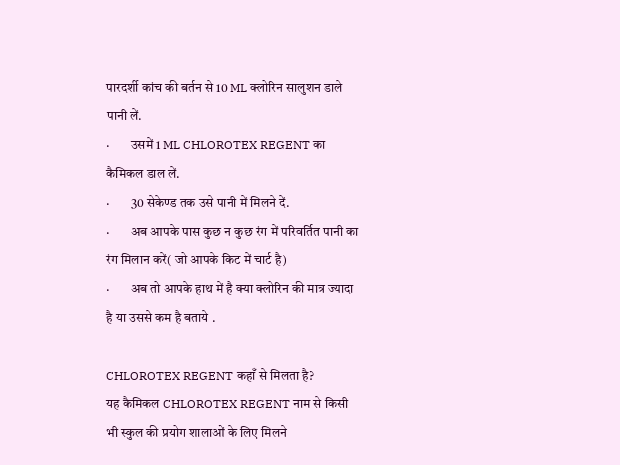पारदर्शी कांच की बर्तन से 10 ML क्लोरिन सालुशन डाले पानी लें.
·        उसमें 1 ML CHLOROTEX REGENT का कैमिकल डाल लें.
·        30 सेकेण्ड तक उसे पानी में मिलने दें.
·        अब आपके पास कुछ न कुछ रंग में परिवर्तित पानी का रंग मिलान करें( जो आपके किट में चार्ट है)
·        अब तो आपके हाथ में है क्या क्लोरिन की मात्र ज्यादा है या उससे कम है बताये .

CHLOROTEX REGENT कहाँ से मिलता है?
यह कैमिकल CHLOROTEX REGENT नाम से किसी भी स्कुल की प्रयोग शालाओं के लिए मिलने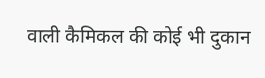वाली कैमिकल की कोई भी दुकान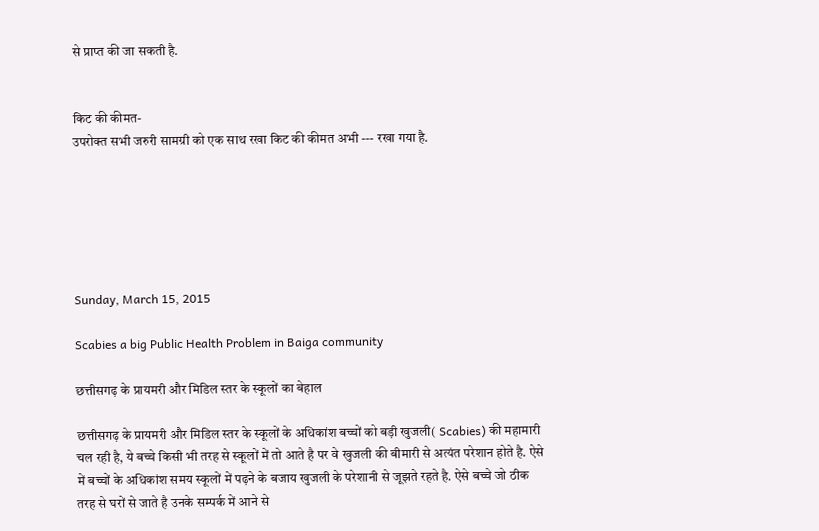से प्राप्त की जा सकती है.


किट की कीमत-
उपरोक्त सभी जरुरी सामग्री को एक साथ रखा किट की कीमत अभी --- रखा गया है.






Sunday, March 15, 2015

Scabies a big Public Health Problem in Baiga community

छत्तीसगढ़ के प्रायमरी और मिडिल स्तर के स्कूलों का बेहाल

छत्तीसगढ़ के प्रायमरी और मिडिल स्तर के स्कूलों के अधिकांश बच्चों को बड़ी खुजली( Scabies) की महामारी चल रही है, ये बच्चे किसी भी तरह से स्कूलों में तो आते है पर वे खुजली की बीमारी से अत्यंत परेशान होते है. ऐसे में बच्चों के अधिकांश समय स्कूलों में पढ़ने के बजाय खुजली के परेशानी से जूझते रहते है. ऐसे बच्चे जो ठीक तरह से घरों से जाते है उनके सम्पर्क में आने से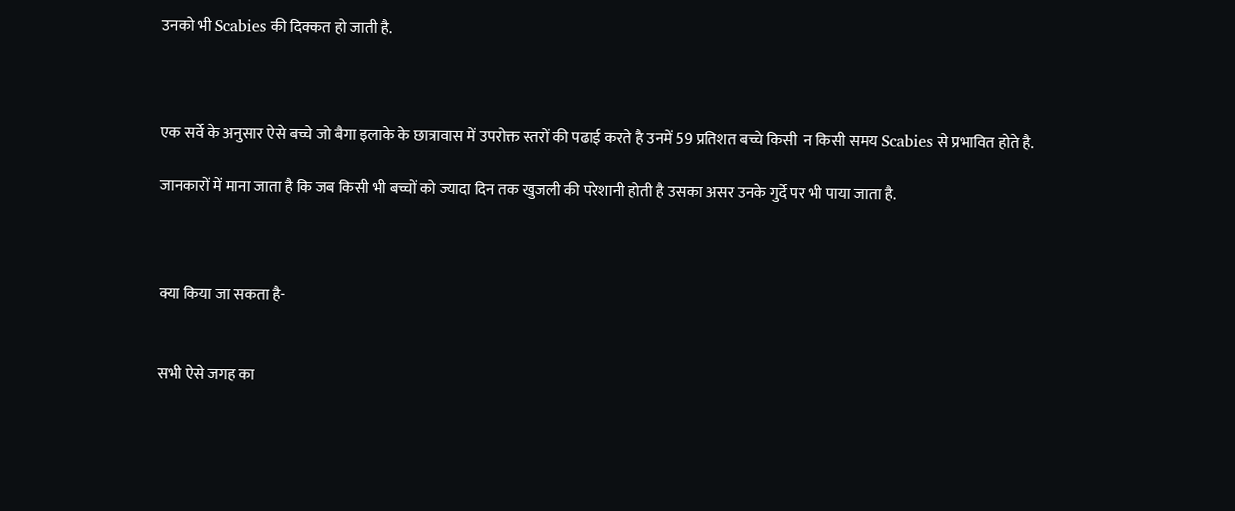उनको भी Scabies की दिक्कत हो जाती है.



एक सर्वे के अनुसार ऐसे बच्चे जो बैगा इलाके के छात्रावास में उपरोक्त स्तरों की पढाई करते है उनमें 59 प्रतिशत बच्चे किसी  न किसी समय Scabies से प्रभावित होते है.

जानकारों में माना जाता है कि जब किसी भी बच्चों को ज्यादा दिन तक खुजली की परेशानी होती है उसका असर उनके गुर्दे पर भी पाया जाता है.



क्या किया जा सकता है-


सभी ऐसे जगह का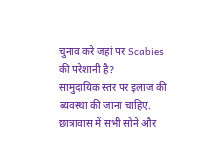चुनाव करे जहां पर Scabies की परेशानी है?
सामुदायिक स्तर पर इलाज की ब्यवस्था की जाना चाहिए.
छात्रावास में सभी सोने और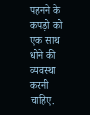पहनने के कपड़ो को एक साथ धोने की व्यवस्था करनी चाहिए.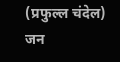(प्रफुल्ल चंदेल)
जन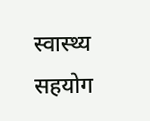स्वास्थ्य सहयोग